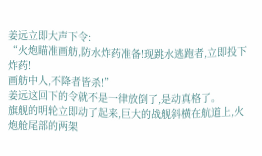姜远立即大声下令:
“火炮瞄准画舫,防水炸药准备!现跳水逃跑者,立即投下炸药!
画舫中人,不降者皆杀!”
姜远这回下的令就不是一律放倒了,是动真格了。
旗舰的明轮立即动了起来,巨大的战舰斜横在航道上,火炮舱尾部的两架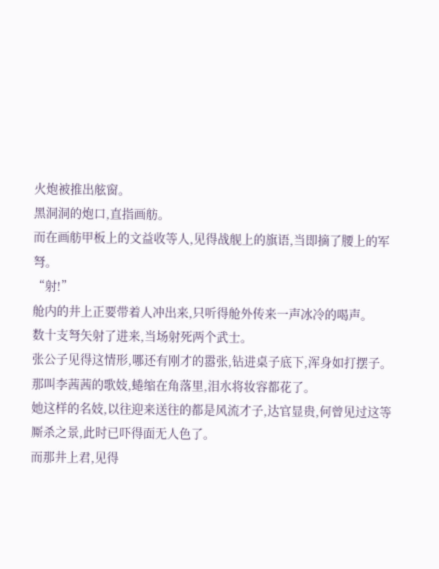火炮被推出舷窗。
黑洞洞的炮口,直指画舫。
而在画舫甲板上的文益收等人,见得战舰上的旗语,当即摘了腰上的军弩。
“射!”
舱内的井上正要带着人冲出来,只听得舱外传来一声冰冷的喝声。
数十支弩矢射了进来,当场射死两个武士。
张公子见得这情形,哪还有刚才的嚣张,钻进桌子底下,浑身如打摆子。
那叫李茜茜的歌妓,蜷缩在角落里,泪水将妆容都花了。
她这样的名妓,以往迎来送往的都是风流才子,达官显贵,何曾见过这等厮杀之景,此时已吓得面无人色了。
而那井上君,见得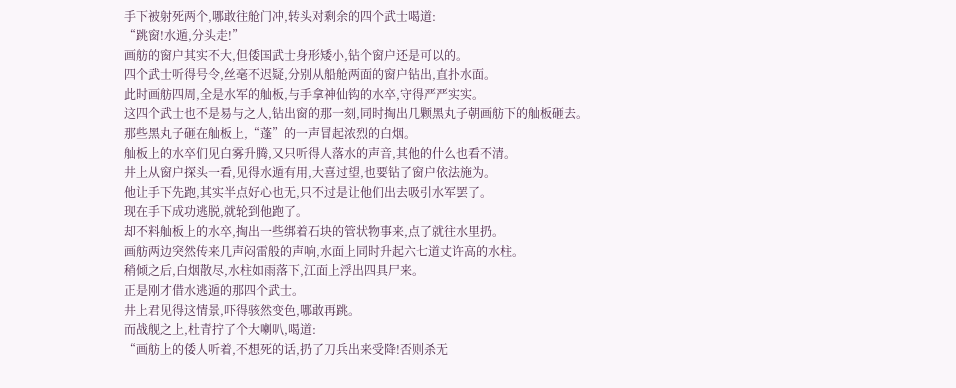手下被射死两个,哪敢往舱门冲,转头对剩余的四个武士喝道:
“跳窗!水遁,分头走!”
画舫的窗户其实不大,但倭国武士身形矮小,钻个窗户还是可以的。
四个武士听得号令,丝毫不迟疑,分别从船舱两面的窗户钻出,直扑水面。
此时画舫四周,全是水军的舢板,与手拿神仙钩的水卒,守得严严实实。
这四个武士也不是易与之人,钻出窗的那一刻,同时掏出几颗黑丸子朝画舫下的舢板砸去。
那些黑丸子砸在舢板上,“蓬”的一声冒起浓烈的白烟。
舢板上的水卒们见白雾升腾,又只听得人落水的声音,其他的什么也看不清。
井上从窗户探头一看,见得水遁有用,大喜过望,也要钻了窗户依法施为。
他让手下先跑,其实半点好心也无,只不过是让他们出去吸引水军罢了。
现在手下成功逃脱,就轮到他跑了。
却不料舢板上的水卒,掏出一些绑着石块的管状物事来,点了就往水里扔。
画舫两边突然传来几声闷雷般的声响,水面上同时升起六七道丈许高的水柱。
稍倾之后,白烟散尽,水柱如雨落下,江面上浮出四具尸来。
正是刚才借水逃遁的那四个武士。
井上君见得这情景,吓得骇然变色,哪敢再跳。
而战舰之上,杜青拧了个大喇叭,喝道:
“画舫上的倭人听着,不想死的话,扔了刀兵出来受降!否则杀无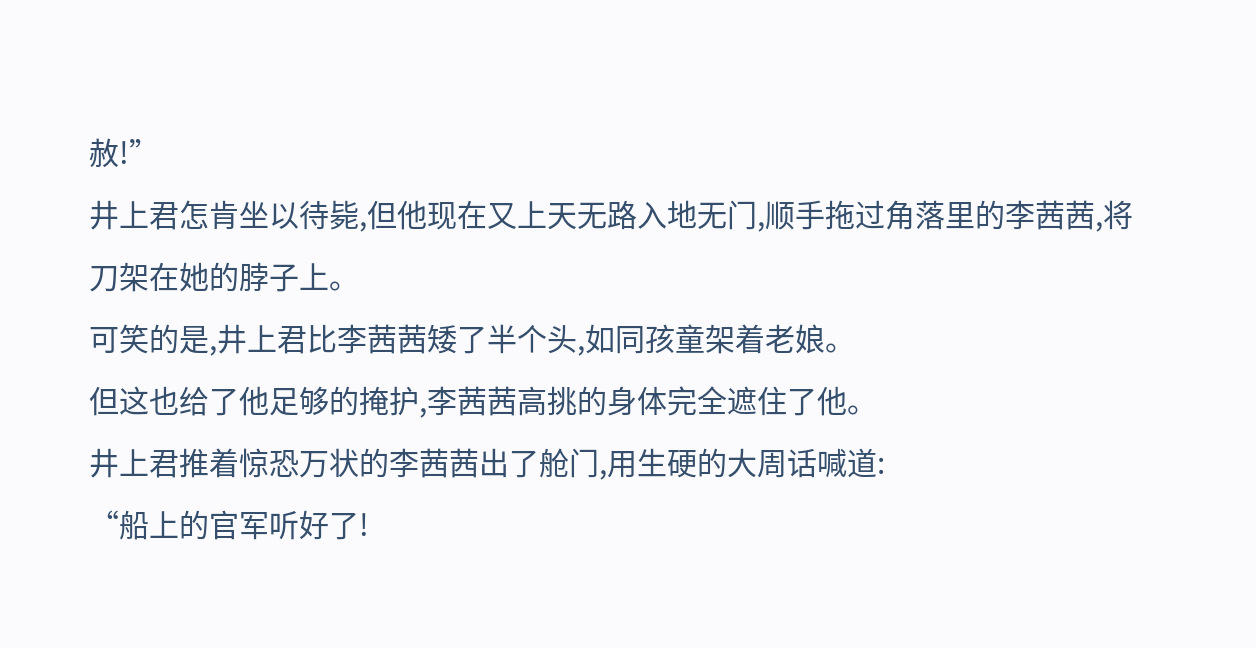赦!”
井上君怎肯坐以待毙,但他现在又上天无路入地无门,顺手拖过角落里的李茜茜,将刀架在她的脖子上。
可笑的是,井上君比李茜茜矮了半个头,如同孩童架着老娘。
但这也给了他足够的掩护,李茜茜高挑的身体完全遮住了他。
井上君推着惊恐万状的李茜茜出了舱门,用生硬的大周话喊道:
“船上的官军听好了!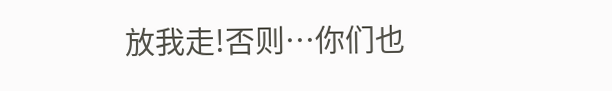放我走!否则…你们也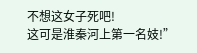不想这女子死吧!
这可是淮秦河上第一名妓!”